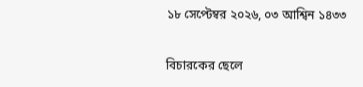১৮ সেপ্টেম্বর ২০২৬, ০৩ আশ্বিন ১৪৩৩

বিচারকের ছেলে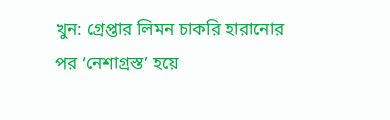খুন: গ্রেপ্তার লিমন চাকরি হারানোর পর ‘নেশাগ্রস্ত’ হয়ে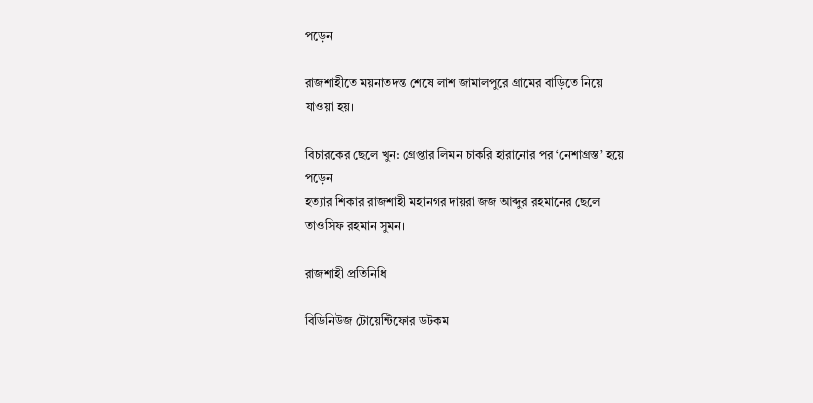পড়েন

রাজশাহীতে ময়নাতদন্ত শেষে লাশ জামালপুরে গ্রামের বাড়িতে নিয়ে যাওয়া হয়।

বিচারকের ছেলে খুন: গ্রেপ্তার লিমন চাকরি হারানোর পর ‘নেশাগ্রস্ত’ হয়ে পড়েন
হত্যার শিকার রাজশাহী মহানগর দায়রা জজ আব্দুর রহমানের ছেলে তাওসিফ রহমান সুমন।

রাজশাহী প্রতিনিধি

বিডিনিউজ টোয়েন্টিফোর ডটকম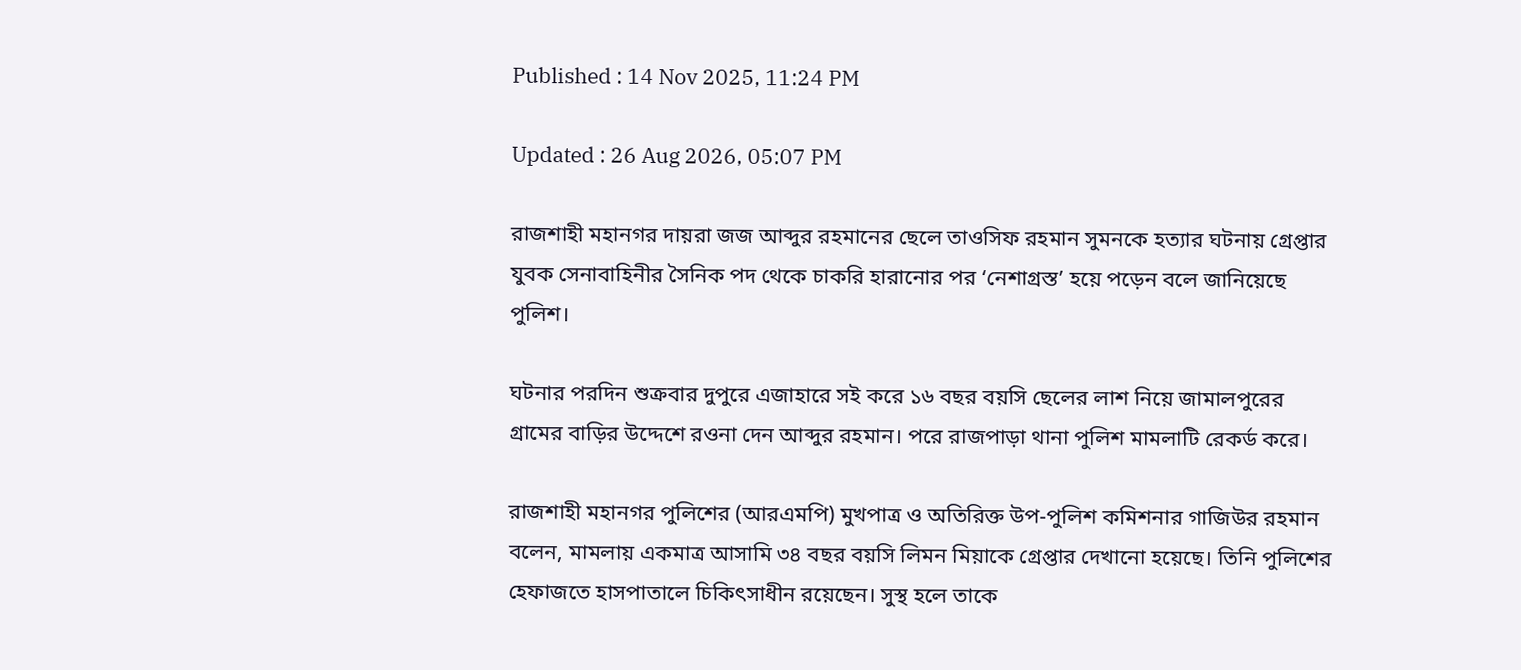Published : 14 Nov 2025, 11:24 PM

Updated : 26 Aug 2026, 05:07 PM

রাজশাহী মহানগর দায়রা জজ আব্দুর রহমানের ছেলে তাওসিফ রহমান সুমনকে হত্যার ঘটনায় গ্রেপ্তার যুবক সেনাবাহিনীর সৈনিক পদ থেকে চাকরি হারানোর পর ‘নেশাগ্রস্ত’ হয়ে পড়েন বলে জানিয়েছে পুলিশ।

ঘটনার পরদিন শুক্রবার দুপুরে এজাহারে সই করে ১৬ বছর বয়সি ছেলের লাশ নিয়ে জামালপুরের গ্রামের বাড়ির উদ্দেশে রওনা দেন আব্দুর রহমান। পরে রাজপাড়া থানা পুলিশ মামলাটি রেকর্ড করে।

রাজশাহী মহানগর পুলিশের (আরএমপি) মুখপাত্র ও অতিরিক্ত উপ-পুলিশ কমিশনার গাজিউর রহমান বলেন, মামলায় একমাত্র আসামি ৩৪ বছর বয়সি লিমন মিয়াকে গ্রেপ্তার দেখানো হয়েছে। তিনি পুলিশের হেফাজতে হাসপাতালে চিকিৎসাধীন রয়েছেন। সুস্থ হলে তাকে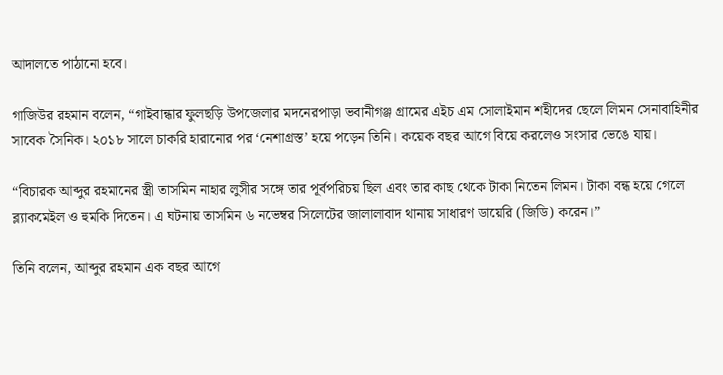আদালতে পাঠানো হবে।

গাজিউর রহমান বলেন, “গাইবান্ধার ফুলছড়ি উপজেলার মদনেরপাড়া ভবানীগঞ্জ গ্রামের এইচ এম সোলাইমান শহীদের ছেলে লিমন সেনাবাহিনীর সাবেক সৈনিক। ২০১৮ সালে চাকরি হারানোর পর ‘নেশাগ্রস্ত’ হয়ে পড়েন তিনি। কয়েক বছর আগে বিয়ে করলেও সংসার ভেঙে যায়।

“বিচারক আব্দুর রহমানের স্ত্রী তাসমিন নাহার লুসীর সঙ্গে তার পূর্বপরিচয় ছিল এবং তার কাছ থেকে টাকা নিতেন লিমন। টাকা বন্ধ হয়ে গেলে ব্ল্যাকমেইল ও হুমকি দিতেন। এ ঘটনায় তাসমিন ৬ নভেম্বর সিলেটের জালালাবাদ থানায় সাধারণ ডায়েরি (জিডি) করেন।”

তিনি বলেন, আব্দুর রহমান এক বছর আগে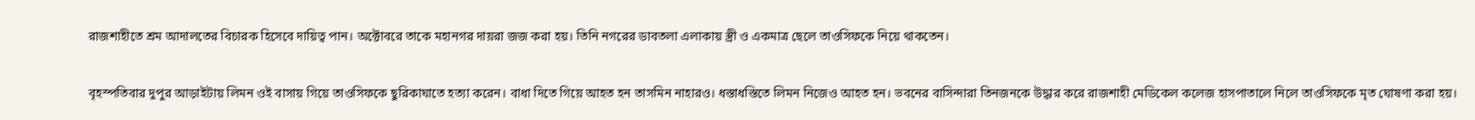রাজশাহীতে শ্রম আদালতের বিচারক হিসেবে দায়িত্ব পান। অক্টোবরে তাকে মহানগর দায়রা জজ করা হয়। তিনি নগরের ডাবতলা এলাকায় স্ত্রী ও একমাত্র ছেলে তাওসিফকে নিয়ে থাকতেন।

বৃহস্পতিবার দুপুর আড়াইটায় লিমন ওই বাসায় গিয়ে তাওসিফকে ছুরিকাঘাতে হত্যা করেন। বাধা দিতে গিয়ে আহত হন তাসমিন নাহারও। ধস্তাধস্তিতে লিমন নিজেও আহত হন। ভবনের বাসিন্দারা তিনজনকে উদ্ধার করে রাজশাহী মেডিকেল কলেজ হাসপাতালে নিলে তাওসিফকে মৃত ঘোষণা করা হয়।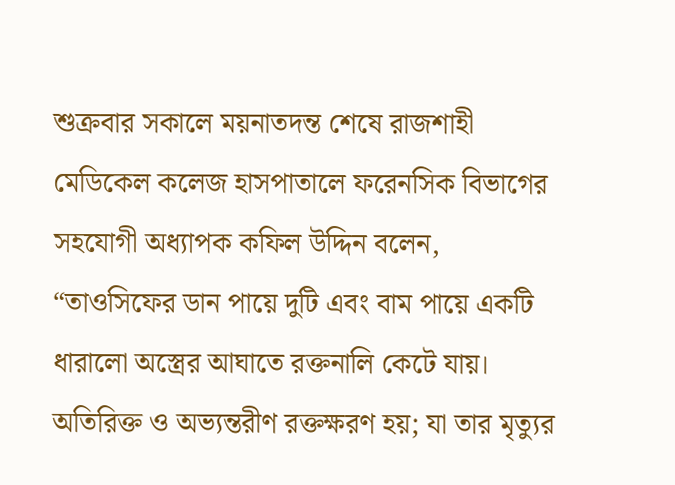শুক্রবার সকালে ময়নাতদন্ত শেষে রাজশাহী মেডিকেল কলেজ হাসপাতালে ফরেনসিক বিভাগের সহযোগী অধ্যাপক কফিল উদ্দিন বলেন, “তাওসিফের ডান পায়ে দুটি এবং বাম পায়ে একটি ধারালো অস্ত্রের আঘাতে রক্তনালি কেটে যায়। অতিরিক্ত ও অভ্যন্তরীণ রক্তক্ষরণ হয়; যা তার মৃত্যুর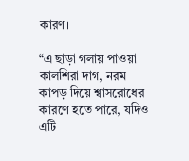কারণ।

“এ ছাড়া গলায় পাওয়া কালশিরা দাগ, নরম কাপড় দিয়ে শ্বাসরোধের কারণে হতে পারে, যদিও এটি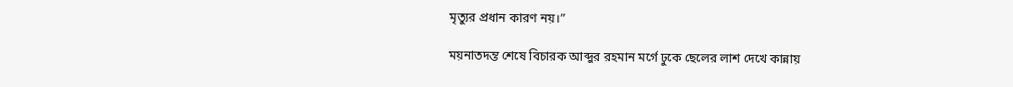মৃত্যুর প্রধান কারণ নয়।”

ময়নাতদন্ত শেষে বিচারক আব্দুর রহমান মর্গে ঢুকে ছেলের লাশ দেখে কান্নায়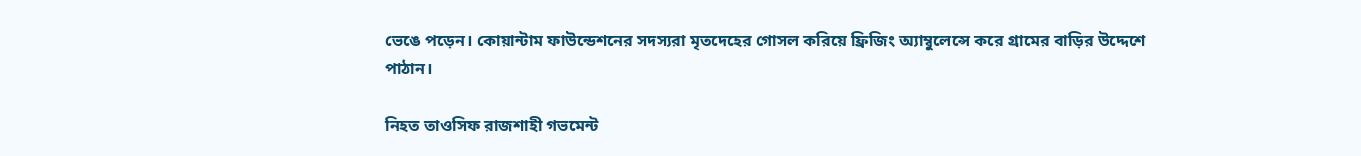ভেঙে পড়েন। কোয়ান্টাম ফাউন্ডেশনের সদস্যরা মৃতদেহের গোসল করিয়ে ফ্রিজিং অ্যাম্বুলেন্সে করে গ্রামের বাড়ির উদ্দেশে পাঠান।

নিহত তাওসিফ রাজশাহী গভমেন্ট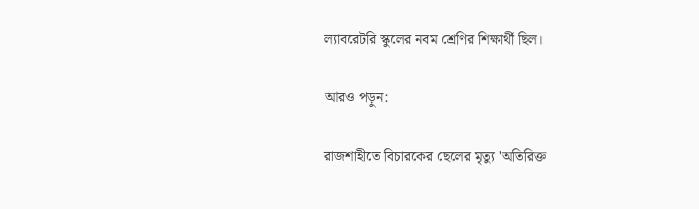ল্যাবরেটরি স্কুলের নবম শ্রেণির শিক্ষার্থী ছিল।

আরও পড়ুন:

রাজশাহীতে বিচারকের ছেলের মৃত্যু 'অতিরিক্ত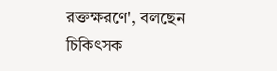রক্তক্ষরণে', বলছেন চিকিৎসক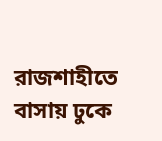রাজশাহীতে বাসায় ঢুকে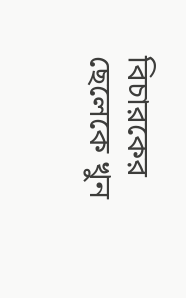বিচারকের ছেলেকে খুন